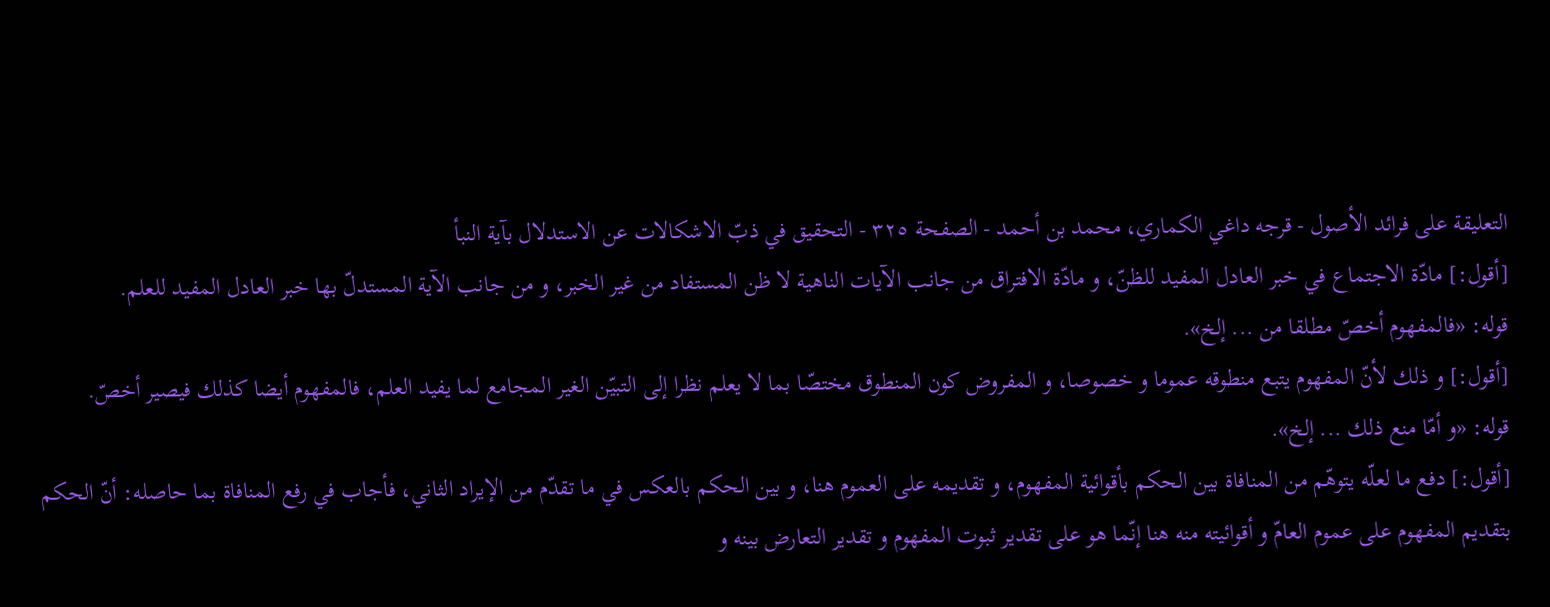التعليقة على فرائد الأصول - قرجه داغي الكماري، محمد بن أحمد - الصفحة ٣٢٥ - التحقيق في ذبّ الاشكالات عن الاستدلال بآية النبأ
[أقول:] مادّة الاجتماع في خبر العادل المفيد للظنّ، و مادّة الافتراق من جانب الآيات الناهية لا ظن المستفاد من غير الخبر، و من جانب الآية المستدلّ بها خبر العادل المفيد للعلم.
قوله: «فالمفهوم أخصّ مطلقا من ... إلخ».
[أقول:] و ذلك لأنّ المفهوم يتبع منطوقه عموما و خصوصا، و المفروض كون المنطوق مختصّا بما لا يعلم نظرا إلى التبيّن الغير المجامع لما يفيد العلم، فالمفهوم أيضا كذلك فيصير أخصّ.
قوله: «و أمّا منع ذلك ... إلخ».
[أقول:] دفع ما لعلّه يتوهّم من المنافاة بين الحكم بأقوائية المفهوم، و تقديمه على العموم هنا، و بين الحكم بالعكس في ما تقدّم من الإيراد الثاني، فأجاب في رفع المنافاة بما حاصله: أنّ الحكم بتقديم المفهوم على عموم العامّ و أقوائيته منه هنا إنّما هو على تقدير ثبوت المفهوم و تقدير التعارض بينه و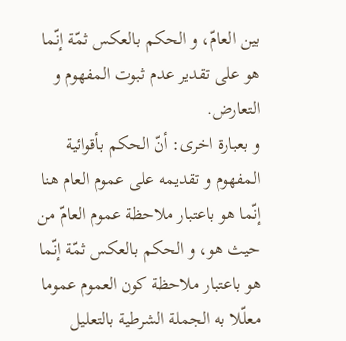بين العامّ، و الحكم بالعكس ثمّة إنّما هو على تقدير عدم ثبوت المفهوم و التعارض.
و بعبارة اخرى: أنّ الحكم بأقوائية المفهوم و تقديمه على عموم العام هنا إنّما هو باعتبار ملاحظة عموم العامّ من حيث هو، و الحكم بالعكس ثمّة إنّما هو باعتبار ملاحظة كون العموم عموما معلّلا به الجملة الشرطية بالتعليل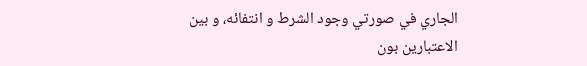الجاري في صورتي وجود الشرط و انتفائه، و بين الاعتبارين بون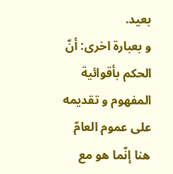بعيد.
و بعبارة اخرى: أنّ الحكم بأقوائية المفهوم و تقديمه على عموم العامّ هنا إنّما هو مع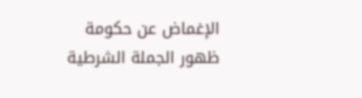الإغماض عن حكومة ظهور الجملة الشرطية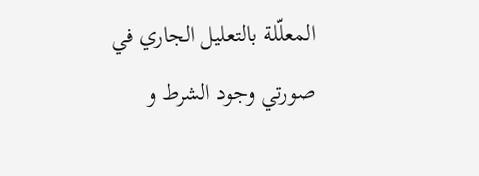المعلّلة بالتعليل الجاري في صورتي وجود الشرط و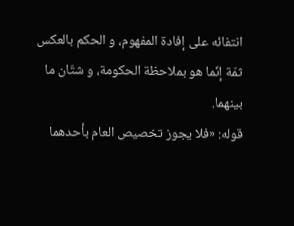انتفائه على إفادة المفهوم، و الحكم بالعكس ثمّة إنّما هو بملاحظة الحكومة، و شتّان ما بينهما.
قوله: «فلا يجوز تخصيص العام بأحدهما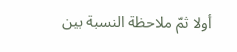أولا ثمّ ملاحظة النسبة بين